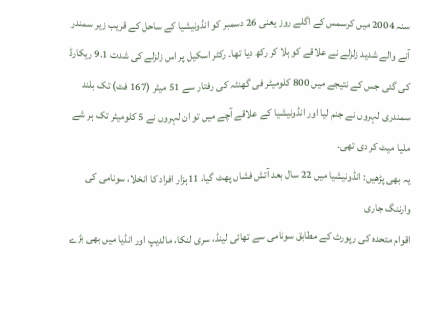سنہ 2004 میں کرسمس کے اگلے روز یعنی 26 دسمبر کو انڈونیشیا کے ساحل کے قریب زیر سمندر آنے والے شدید زلزلے نے علاقے کو ہلا کر رکھ دیا تھا۔ رکٹر اسکیل پر اس زلزلے کی شدت 9.1 ریکارڈ کی گئی جس کے نتیجے میں 800 کلومیٹر فی گھنٹہ کی رفتار سے 51 میٹر (167 فٹ) تک بلند سمندری لہروں نے جنم لیا اور انڈونیشیا کے علاقے آچے میں تو ان لہروں نے 5 کلومیٹر تک ہر شے ملیا میٹ کر دی تھی۔
یہ بھی پڑھیں: انڈونیشیا میں 22 سال بعد آتش فشاں پھٹ گیا، 11ہزار افراد کا انخلا، سونامی کی وارننگ جاری
اقوام متحدہ کی رپورٹ کے مطابق سونامی سے تھائی لینڈ، سری لنکا، مالدیپ اور انڈیا میں بھی بڑے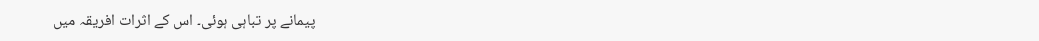پیمانے پر تباہی ہوئی۔ اس کے اثرات افریقہ میں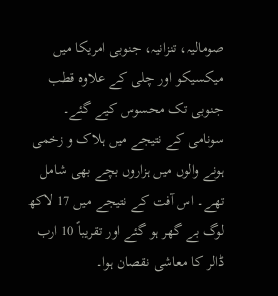صومالیہ، تنزانیہ، جنوبی امریکا میں میکسیکو اور چلی کے علاوہ قطب جنوبی تک محسوس کیے گئے۔
سونامی کے نتیجے میں ہلاک و زخمی ہونے والوں میں ہزاروں بچے بھی شامل تھے۔ اس آفت کے نتیجے میں 17 لاکھ لوگ بے گھر ہو گئے اور تقریباً 10 ارب ڈالر کا معاشی نقصان ہوا۔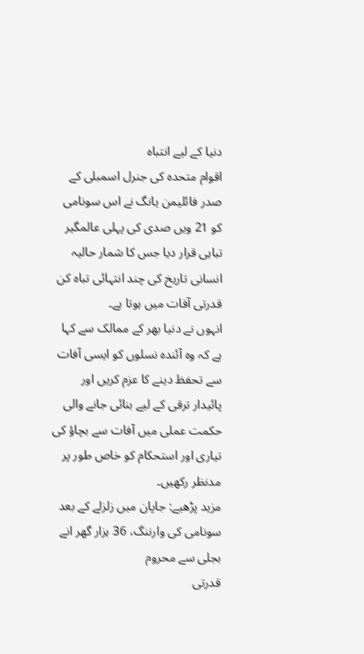دنیا کے لیے انتباہ
اقوام متحدہ کی جنرل اسمبلی کے صدر فائلیمن یانگ نے اس سونامی کو 21 ویں صدی کی پہلی عالمگیر تباہی قرار دیا جس کا شمار حالیہ انسانی تاریخ کی چند انتہائی تباہ کن قدرتی آفات میں ہوتا ہے۔
انہوں نے دنیا بھر کے ممالک سے کہا ہے کہ وہ آئندہ نسلوں کو ایسی آفات سے تحفظ دینے کا عزم کریں اور پائیدار ترقی کے لیے بنائی جانے والی حکمت عملی میں آفات سے بچاؤ کی تیاری اور استحکام کو خاص طور پر مدنظر رکھیں۔
مزید پڑھیے: جاپان میں زلزلے کے بعد سونامی کی وارننگ، 36 ہزار گھر انے بجلی سے محروم
قدرتی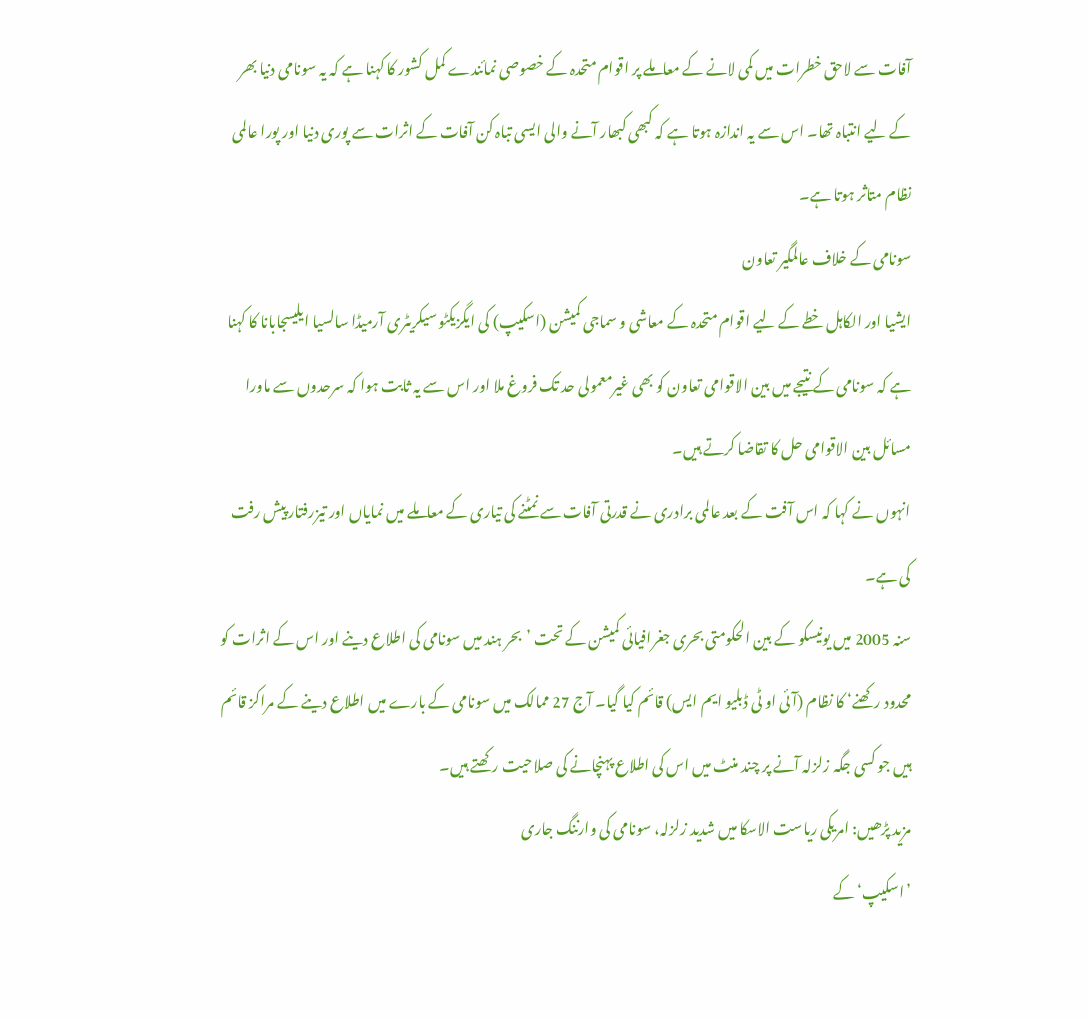آفات سے لاحق خطرات میں کمی لانے کے معاملے پر اقوام متحدہ کے خصوصی نمائندے کمل کشور کا کہنا ہے کہ یہ سونامی دنیا بھر کے لیے انتباہ تھا۔ اس سے یہ اندازہ ہوتا ہے کہ کبھی کبھار آنے والی ایسی تباہ کن آفات کے اثرات سے پوری دنیا اور پورا عالمی نظام متاثر ہوتا ہے۔
سونامی کے خلاف عالمگیر تعاون
ایشیا اور الکاہل خطے کے لیے اقوام متحدہ کے معاشی و سماجی کمیشن (اسکیپ) کی ایگزیکٹو سیکریٹری آرمیڈا سالسیا ایلیسجابانا کا کہنا ہے کہ سونامی کے نتیجے میں بین الاقوامی تعاون کو بھی غیرمعمولی حد تک فروغ ملا اور اس سے یہ ثابت ہوا کہ سرحدوں سے ماورا مسائل بین الاقوامی حل کا تقاضا کرتے ہیں۔
انہوں نے کہا کہ اس آفت کے بعد عالمی برادری نے قدرتی آفات سے نمٹنے کی تیاری کے معاملے میں نمایاں اور تیزرفتار پیش رفت کی ہے۔
سنہ 2005 میں یونیسکو کے بین الحکومتی بحری جغرافیائی کمیشن کے تحت ’بحر ہند میں سونامی کی اطلاع دینے اور اس کے اثرات کو محدود رکھنے‘ کا نظام (آئی او ٹی ڈبلیو ایم ایس) قائم کیا گیا۔ آج 27 ممالک میں سونامی کے بارے میں اطلاع دینے کے مراکز قائم ہیں جو کسی جگہ زلزلہ آنے پر چند منٹ میں اس کی اطلاع پہنچانے کی صلاحیت رکھتے ہیں۔
مزید پڑھیں: امریکی ریاست الاسکا میں شدید زلزلہ، سونامی کی وارننگ جاری
’اسکیپ‘ کے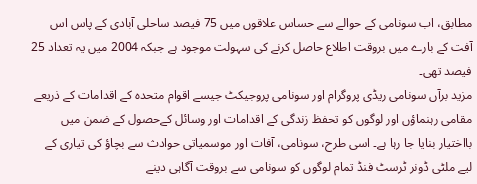مطابق، اب سونامی کے حوالے سے حساس علاقوں میں 75 فیصد ساحلی آبادی کے پاس اس آفت کے بارے میں بروقت اطلاع حاصل کرنے کی سہولت موجود ہے جبکہ 2004 میں یہ تعداد 25 فیصد تھی۔
مزید برآں سونامی ریڈی پروگرام اور سونامی پروجیکٹ جیسے اقوام متحدہ کے اقدامات کے ذریعے مقامی رہنماؤں اور لوگوں کو تحفظ زندگی کے اقدامات اور وسائل کےحصول کے ضمن میں بااختیار بنایا جا رہا ہے۔ اسی طرح، سونامی، آفات اور موسمیاتی حوادث سے بچاؤ کی تیاری کے لیے ملٹی ڈونر ٹرسٹ فنڈ تمام لوگوں کو سونامی سے بروقت آگاہی دینے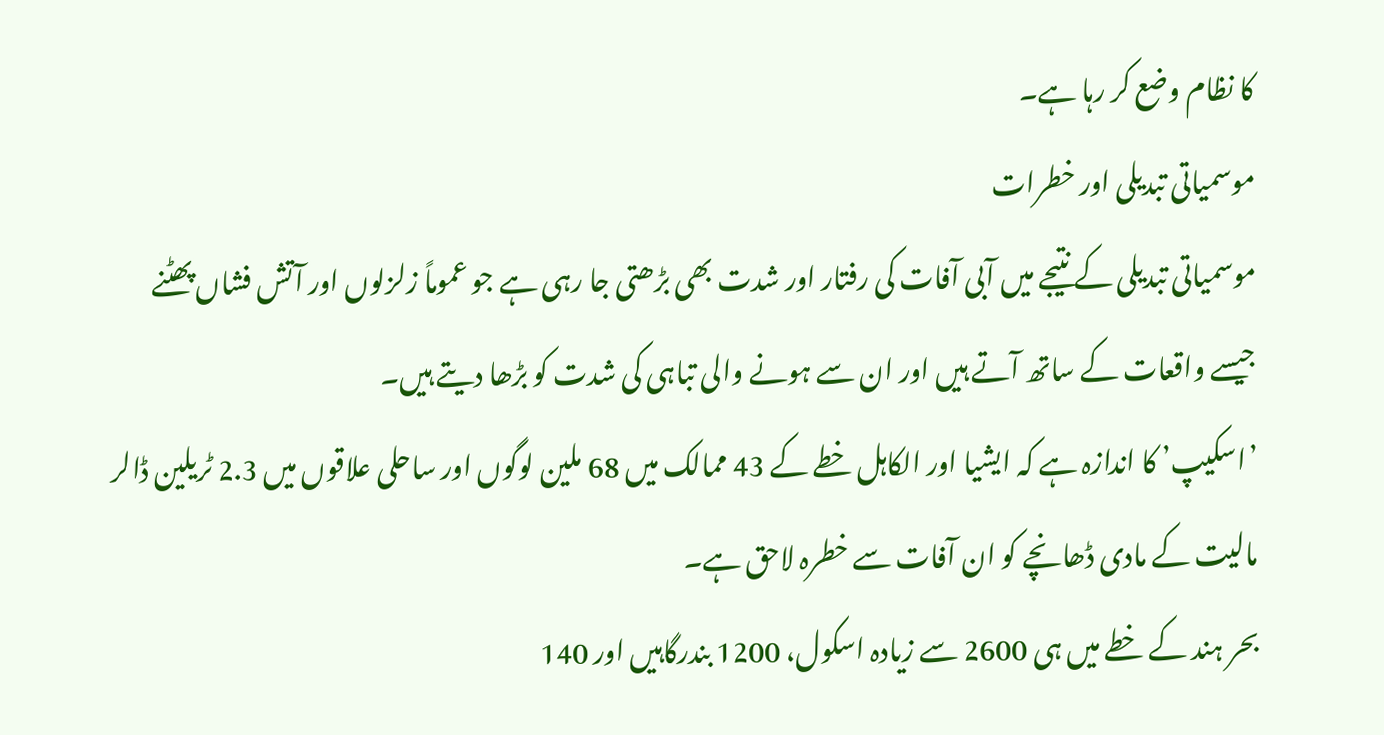کا نظام وضع کر رہا ہے۔
موسمیاتی تبدیلی اور خطرات
موسمیاتی تبدیلی کے نتیجے میں آبی آفات کی رفتار اور شدت بھی بڑھتی جا رہی ہے جو عموماً زلزلوں اور آتش فشاں پھٹنے جیسے واقعات کے ساتھ آتے ہیں اور ان سے ہونے والی تباہی کی شدت کو بڑھا دیتے ہیں۔
’اسکیپ’ کا اندازہ ہے کہ ایشیا اور الکاہل خطے کے 43 ممالک میں 68 ملین لوگوں اور ساحلی علاقوں میں 2.3 ٹریلین ڈالر مالیت کے مادی ڈھانچے کو ان آفات سے خطرہ لاحق ہے۔
بحر ہند کے خطے میں ہی 2600 سے زیادہ اسکول، 1200 بندرگاہیں اور 140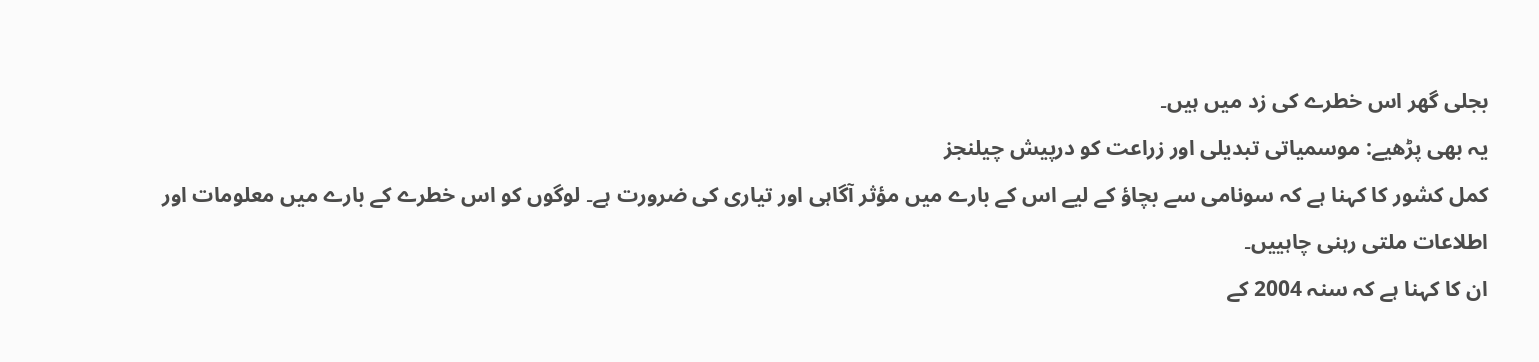بجلی گھر اس خطرے کی زد میں ہیں۔
یہ بھی پڑھیے: موسمیاتی تبدیلی اور زراعت کو درپیش چیلنجز
کمل کشور کا کہنا ہے کہ سونامی سے بچاؤ کے لیے اس کے بارے میں مؤثر آگاہی اور تیاری کی ضرورت ہے۔ لوگوں کو اس خطرے کے بارے میں معلومات اور اطلاعات ملتی رہنی چاہییں۔
ان کا کہنا ہے کہ سنہ 2004 کے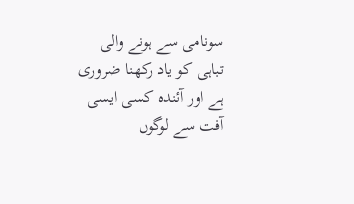سونامی سے ہونے والی تباہی کو یاد رکھنا ضروری ہے اور آئندہ کسی ایسی آفت سے لوگوں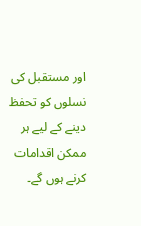اور مستقبل کی نسلوں کو تحفظ دینے کے لیے ہر ممکن اقدامات کرنے ہوں گے۔